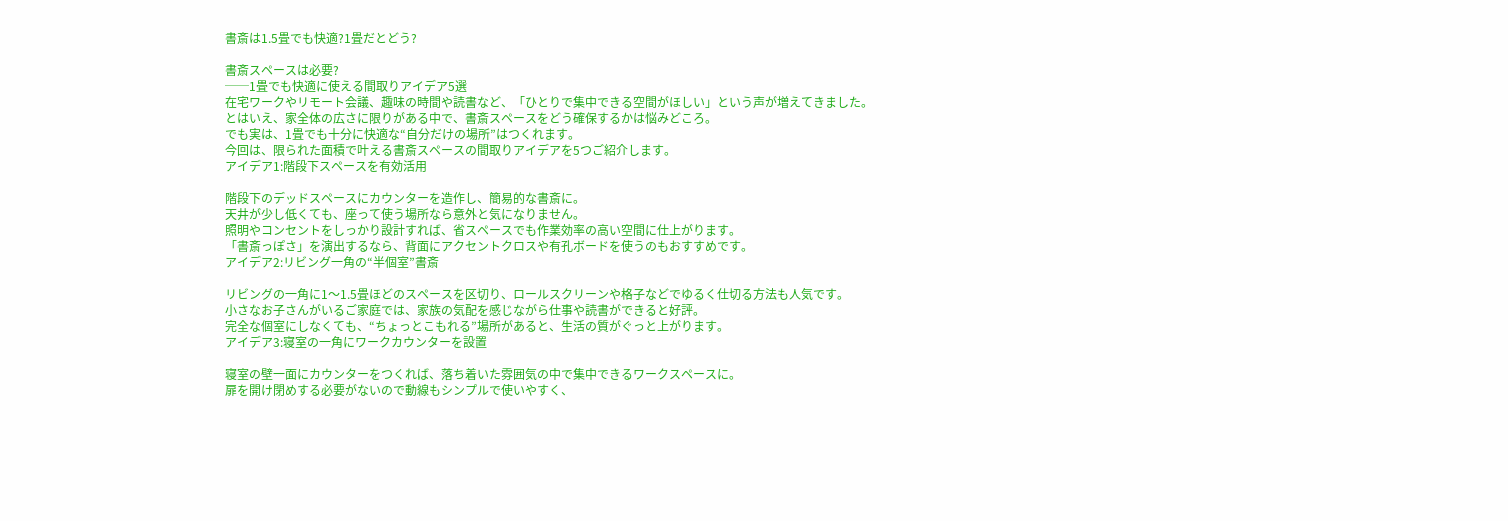書斎は1.5畳でも快適?1畳だとどう?

書斎スペースは必要?
──1畳でも快適に使える間取りアイデア5選
在宅ワークやリモート会議、趣味の時間や読書など、「ひとりで集中できる空間がほしい」という声が増えてきました。
とはいえ、家全体の広さに限りがある中で、書斎スペースをどう確保するかは悩みどころ。
でも実は、1畳でも十分に快適な“自分だけの場所”はつくれます。
今回は、限られた面積で叶える書斎スペースの間取りアイデアを5つご紹介します。
アイデア1:階段下スペースを有効活用

階段下のデッドスペースにカウンターを造作し、簡易的な書斎に。
天井が少し低くても、座って使う場所なら意外と気になりません。
照明やコンセントをしっかり設計すれば、省スペースでも作業効率の高い空間に仕上がります。
「書斎っぽさ」を演出するなら、背面にアクセントクロスや有孔ボードを使うのもおすすめです。
アイデア2:リビング一角の“半個室”書斎

リビングの一角に1〜1.5畳ほどのスペースを区切り、ロールスクリーンや格子などでゆるく仕切る方法も人気です。
小さなお子さんがいるご家庭では、家族の気配を感じながら仕事や読書ができると好評。
完全な個室にしなくても、“ちょっとこもれる”場所があると、生活の質がぐっと上がります。
アイデア3:寝室の一角にワークカウンターを設置

寝室の壁一面にカウンターをつくれば、落ち着いた雰囲気の中で集中できるワークスペースに。
扉を開け閉めする必要がないので動線もシンプルで使いやすく、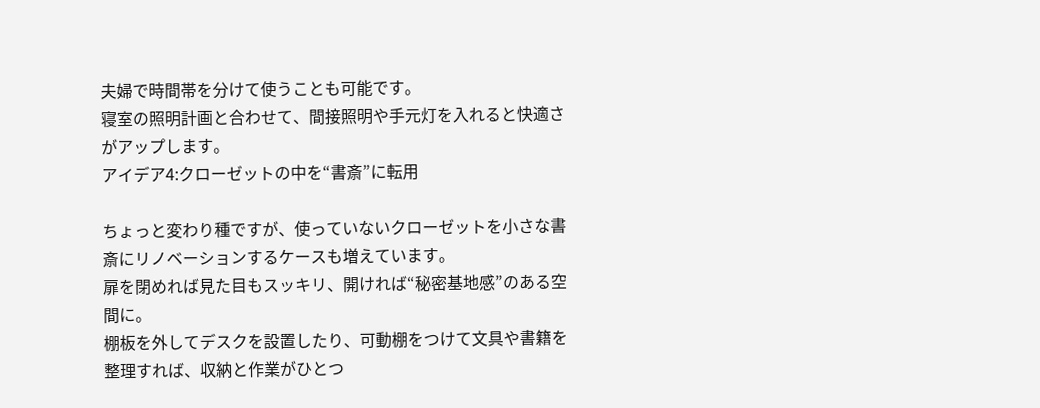夫婦で時間帯を分けて使うことも可能です。
寝室の照明計画と合わせて、間接照明や手元灯を入れると快適さがアップします。
アイデア4:クローゼットの中を“書斎”に転用

ちょっと変わり種ですが、使っていないクローゼットを小さな書斎にリノベーションするケースも増えています。
扉を閉めれば見た目もスッキリ、開ければ“秘密基地感”のある空間に。
棚板を外してデスクを設置したり、可動棚をつけて文具や書籍を整理すれば、収納と作業がひとつ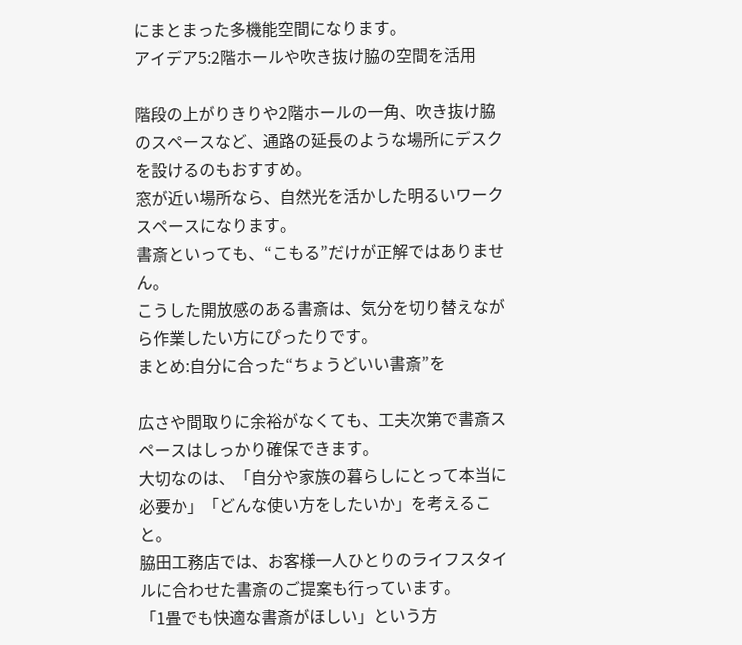にまとまった多機能空間になります。
アイデア5:2階ホールや吹き抜け脇の空間を活用

階段の上がりきりや2階ホールの一角、吹き抜け脇のスペースなど、通路の延長のような場所にデスクを設けるのもおすすめ。
窓が近い場所なら、自然光を活かした明るいワークスペースになります。
書斎といっても、“こもる”だけが正解ではありません。
こうした開放感のある書斎は、気分を切り替えながら作業したい方にぴったりです。
まとめ:自分に合った“ちょうどいい書斎”を

広さや間取りに余裕がなくても、工夫次第で書斎スペースはしっかり確保できます。
大切なのは、「自分や家族の暮らしにとって本当に必要か」「どんな使い方をしたいか」を考えること。
脇田工務店では、お客様一人ひとりのライフスタイルに合わせた書斎のご提案も行っています。
「1畳でも快適な書斎がほしい」という方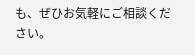も、ぜひお気軽にご相談ください。